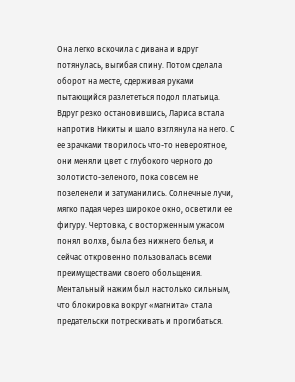Она легко вскочила с дивана и вдруг потянулась, выгибая спину. Потом сделала оборот на месте, сдерживая руками пытающийся разлететься подол платьица. Вдруг резко остановившись, Лариса встала напротив Никиты и шало взглянула на него. С ее зрачками творилось что-то невероятное, они меняли цвет с глубокого черного до золотисто-зеленого, пока совсем не позеленели и затуманились. Солнечные лучи, мягко падая через широкое окно, осветили ее фигуру. Чертовка, с восторженным ужасом понял волхв, была без нижнего белья, и сейчас откровенно пользовалась всеми преимуществами своего обольщения. Ментальный нажим был настолько сильным, что блокировка вокруг «магнита» стала предательски потрескивать и прогибаться.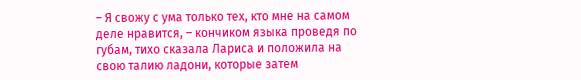– Я свожу с ума только тех, кто мне на самом деле нравится, – кончиком языка проведя по губам, тихо сказала Лариса и положила на свою талию ладони, которые затем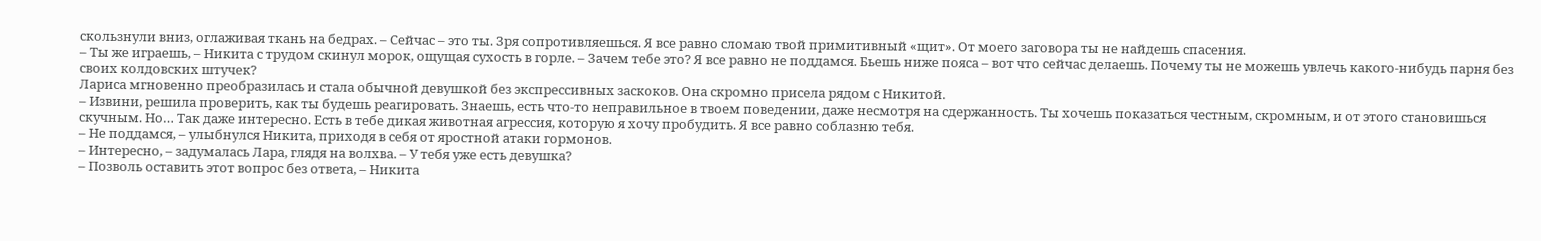скользнули вниз, оглаживая ткань на бедрах. – Сейчас – это ты. Зря сопротивляешься. Я все равно сломаю твой примитивный «щит». От моего заговора ты не найдешь спасения.
– Ты же играешь, – Никита с трудом скинул морок, ощущая сухость в горле. – Зачем тебе это? Я все равно не поддамся. Бьешь ниже пояса – вот что сейчас делаешь. Почему ты не можешь увлечь какого-нибудь парня без своих колдовских штучек?
Лариса мгновенно преобразилась и стала обычной девушкой без экспрессивных заскоков. Она скромно присела рядом с Никитой.
– Извини, решила проверить, как ты будешь реагировать. Знаешь, есть что-то неправильное в твоем поведении, даже несмотря на сдержанность. Ты хочешь показаться честным, скромным, и от этого становишься скучным. Но… Так даже интересно. Есть в тебе дикая животная агрессия, которую я хочу пробудить. Я все равно соблазню тебя.
– Не поддамся, – улыбнулся Никита, приходя в себя от яростной атаки гормонов.
– Интересно, – задумалась Лара, глядя на волхва. – У тебя уже есть девушка?
– Позволь оставить этот вопрос без ответа, – Никита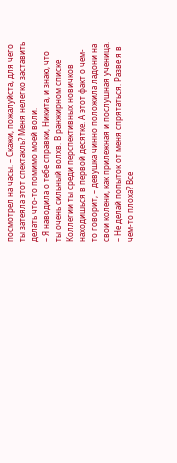посмотрел на часы. – Скажи, пожалуйста, для чего ты затеяла этот спектакль? Меня нелегко заставить делать что-то помимо моей воли.
– Я наводила о тебе справки, Никита, и знаю, что ты очень сильный волхв. В ранжирном списке Коллегии ты среди перспективных новичков находишься в первой десятке. А этот факт о чем-то говорит, – девушка чинно положила ладони на свои колени, как прилежная и послушная ученица. – Не делай попыток от меня спрятаться. Разве я в чем-то плоха? Все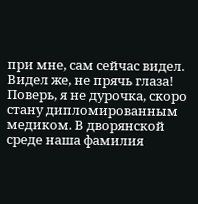при мне, сам сейчас видел. Видел же, не прячь глаза! Поверь, я не дурочка, скоро стану дипломированным медиком. В дворянской среде наша фамилия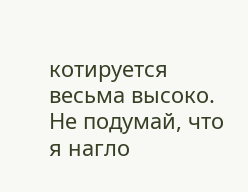котируется весьма высоко. Не подумай, что я нагло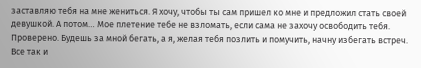заставляю тебя на мне жениться. Я хочу, чтобы ты сам пришел ко мне и предложил стать своей девушкой. А потом… Мое плетение тебе не взломать, если сама не захочу освободить тебя. Проверено. Будешь за мной бегать, а я, желая тебя позлить и помучить, начну избегать встреч. Все так и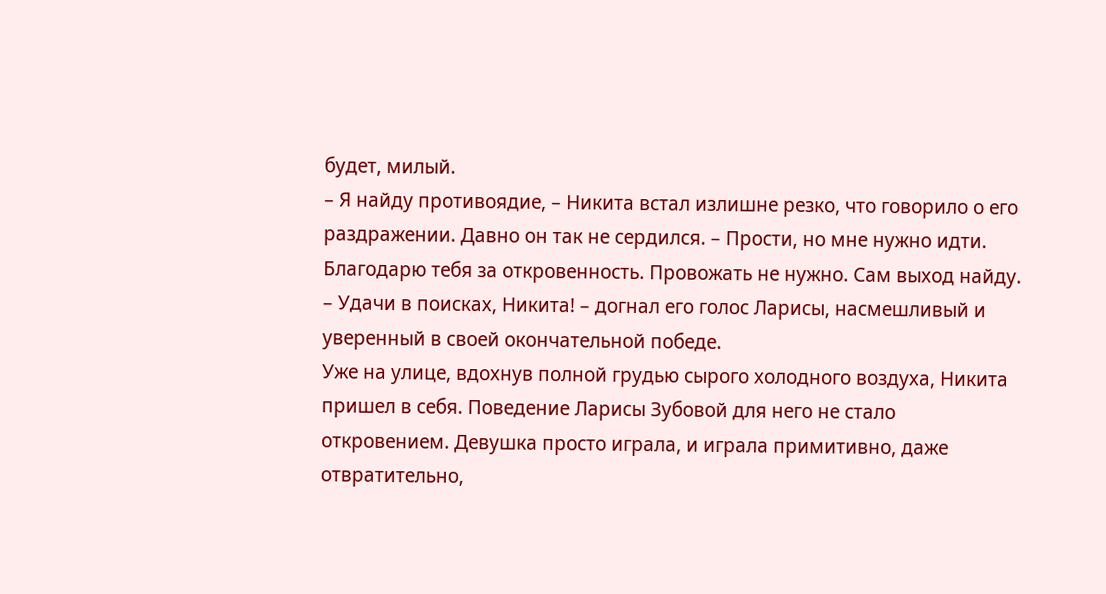будет, милый.
– Я найду противоядие, – Никита встал излишне резко, что говорило о его раздражении. Давно он так не сердился. – Прости, но мне нужно идти. Благодарю тебя за откровенность. Провожать не нужно. Сам выход найду.
– Удачи в поисках, Никита! – догнал его голос Ларисы, насмешливый и уверенный в своей окончательной победе.
Уже на улице, вдохнув полной грудью сырого холодного воздуха, Никита пришел в себя. Поведение Ларисы Зубовой для него не стало откровением. Девушка просто играла, и играла примитивно, даже отвратительно,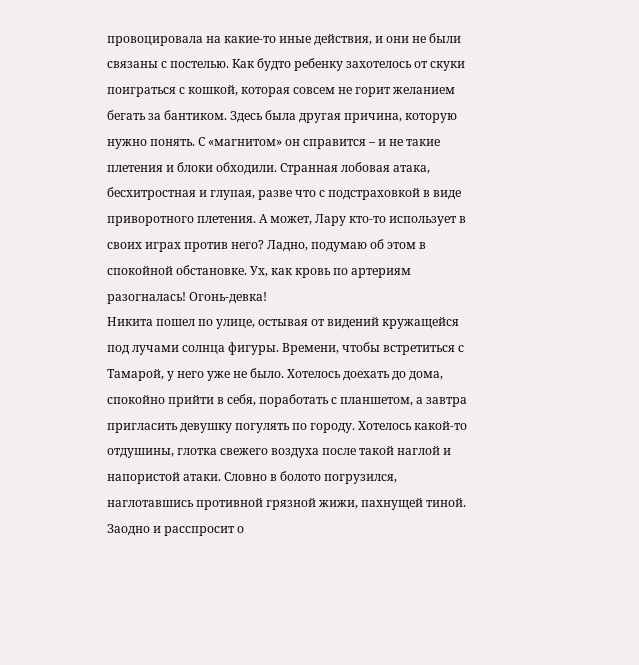провоцировала на какие-то иные действия, и они не были связаны с постелью. Как будто ребенку захотелось от скуки поиграться с кошкой, которая совсем не горит желанием бегать за бантиком. Здесь была другая причина, которую нужно понять. С «магнитом» он справится – и не такие плетения и блоки обходили. Странная лобовая атака, бесхитростная и глупая, разве что с подстраховкой в виде приворотного плетения. А может, Лару кто-то использует в своих играх против него? Ладно, подумаю об этом в спокойной обстановке. Ух, как кровь по артериям разогналась! Огонь-девка!
Никита пошел по улице, остывая от видений кружащейся под лучами солнца фигуры. Времени, чтобы встретиться с Тамарой, у него уже не было. Хотелось доехать до дома, спокойно прийти в себя, поработать с планшетом, а завтра пригласить девушку погулять по городу. Хотелось какой-то отдушины, глотка свежего воздуха после такой наглой и напористой атаки. Словно в болото погрузился, наглотавшись противной грязной жижи, пахнущей тиной.
Заодно и расспросит о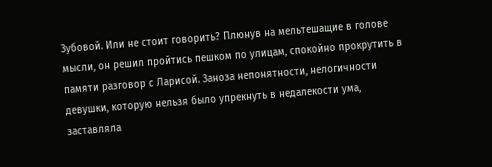Зубовой. Или не стоит говорить? Плюнув на мельтешащие в голове мысли, он решил пройтись пешком по улицам, спокойно прокрутить в памяти разговор с Ларисой. Заноза непонятности, нелогичности девушки, которую нельзя было упрекнуть в недалекости ума, заставляла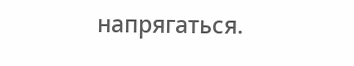напрягаться.